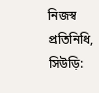নিজস্ব প্রতিনিধি, সিউড়ি: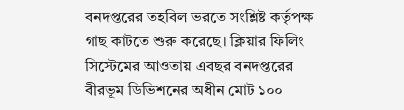বনদপ্তরের তহবিল ভরতে সংশ্লিষ্ট কর্তৃপক্ষ গাছ কাটতে শুরু করেছে। ক্লিয়ার ফিলিং সিস্টেমের আওতায় এবছর বনদপ্তরের বীরভূম ডিভিশনের অধীন মোট ১০০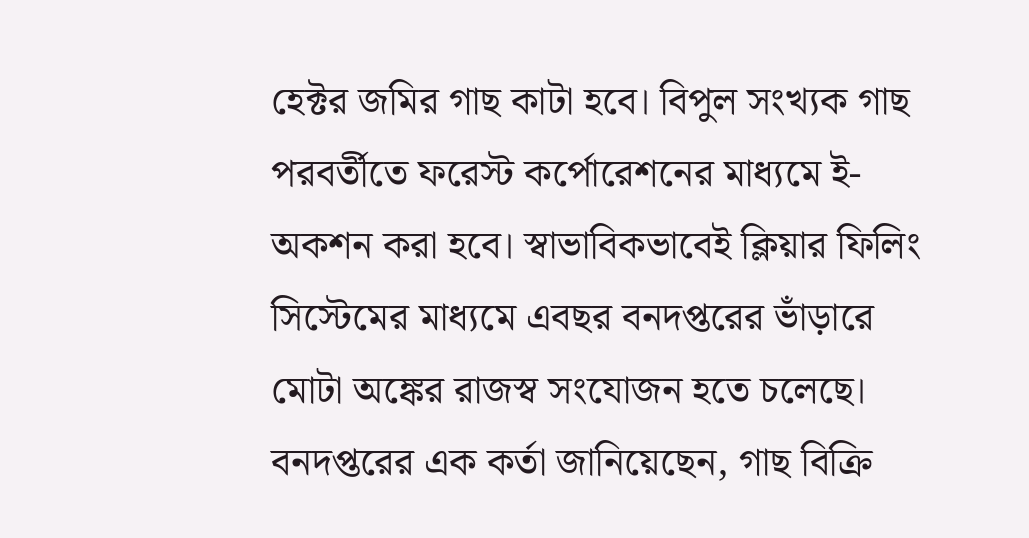হেক্টর জমির গাছ কাটা হবে। বিপুল সংখ্যক গাছ পরবর্তীতে ফরেস্ট কর্পোরেশনের মাধ্যমে ই-অকশন করা হবে। স্বাভাবিকভাবেই ক্লিয়ার ফিলিং সিস্টেমের মাধ্যমে এবছর বনদপ্তরের ভাঁড়ারে মোটা অঙ্কের রাজস্ব সংযোজন হতে চলেছে। বনদপ্তরের এক কর্তা জানিয়েছেন, গাছ বিক্রি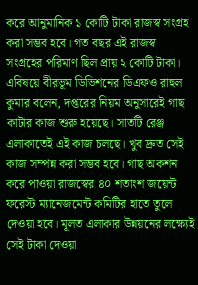করে আনুমানিক ১ কোটি টাকা রাজস্ব সংগ্রহ করা সম্ভব হবে। গত বছর এই রাজস্ব সংগ্রহের পরিমাণ ছিল প্রায় ২ কোটি টাকা। এবিষয়ে বীরভূম ডিভিশনের ডিএফও রাহুল কুমার বলেন, দপ্তরের নিয়ম অনুসারেই গাছ কাটার কাজ শুরু হয়েছে। সাতটি রেঞ্জ এলাকাতেই এই কাজ চলছে। খুব দ্রুত সেই কাজ সম্পন্ন করা সম্ভব হবে। গাছ অকশন করে পাওয়া রাজস্বের ৪০ শতাংশ জয়েন্ট ফরেস্ট ম্যানেজমেন্ট কমিটির হাতে তুলে দেওয়া হবে। মূলত এলাকার উন্নয়নের লক্ষ্যেই সেই টাকা দেওয়া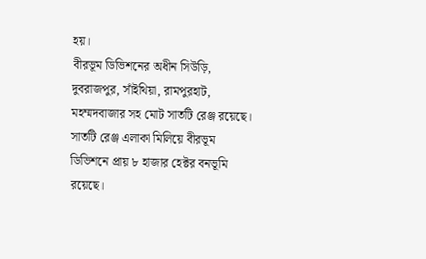হয়।
বীরভূম ডিভিশনের অধীন সিউড়ি, দুবরাজপুর, সাঁইথিয়া, রামপুরহাট, মহম্মদবাজার সহ মোট সাতটি রেঞ্জ রয়েছে। সাতটি রেঞ্জ এলাকা মিলিয়ে বীরভূম ডিভিশনে প্রায় ৮ হাজার হেক্টর বনভূমি রয়েছে।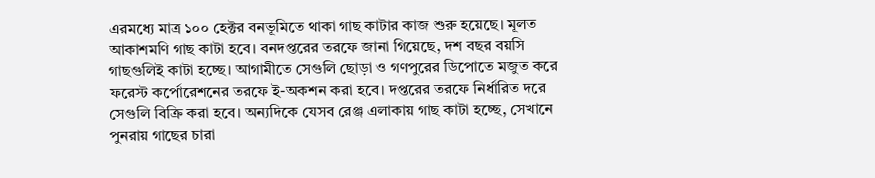এরমধ্যে মাত্র ১০০ হেক্টর বনভূমিতে থাকা গাছ কাটার কাজ শুরু হয়েছে। মূলত আকাশমণি গাছ কাটা হবে। বনদপ্তরের তরফে জানা গিয়েছে, দশ বছর বয়সি গাছগুলিই কাটা হচ্ছে। আগামীতে সেগুলি ছোড়া ও গণপুরের ডিপোতে মজুত করে ফরেস্ট কর্পোরেশনের তরফে ই-অকশন করা হবে। দপ্তরের তরফে নির্ধারিত দরে সেগুলি বিক্রি করা হবে। অন্যদিকে যেসব রেঞ্জ এলাকায় গাছ কাটা হচ্ছে, সেখানে পুনরায় গাছের চারা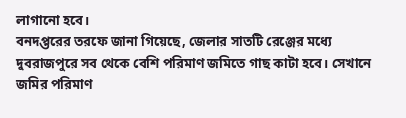লাগানো হবে।
বনদপ্তরের তরফে জানা গিয়েছে, জেলার সাতটি রেঞ্জের মধ্যে দুবরাজপুরে সব থেকে বেশি পরিমাণ জমিতে গাছ কাটা হবে। সেখানে জমির পরিমাণ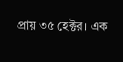প্রায় ৩৫ হেক্টর। এক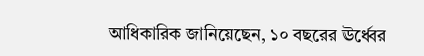আধিকারিক জানিয়েছেন, ১০ বছরের ঊর্ধ্বের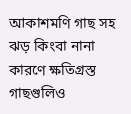আকাশমণি গাছ সহ ঝড় কিংবা নানা কারণে ক্ষতিগ্রস্ত গাছগুলিও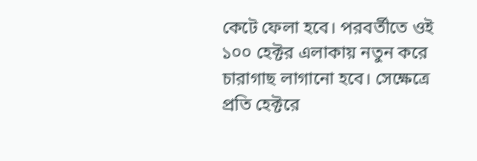কেটে ফেলা হবে। পরবর্তীতে ওই ১০০ হেক্টর এলাকায় নতুন করে চারাগাছ লাগানো হবে। সেক্ষেত্রে প্রতি হেক্টরে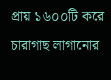প্রায় ১৬০০টি করে চারাগাছ লাগানোর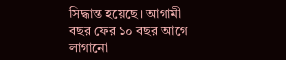সিদ্ধান্ত হয়েছে। আগামী বছর ফের ১০ বছর আগে লাগানো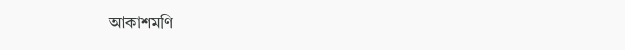আকাশমণি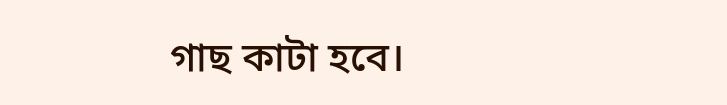গাছ কাটা হবে।